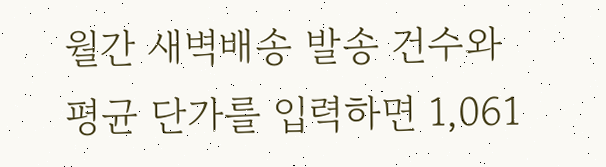월간 새벽배송 발송 건수와 평균 단가를 입력하면 1,061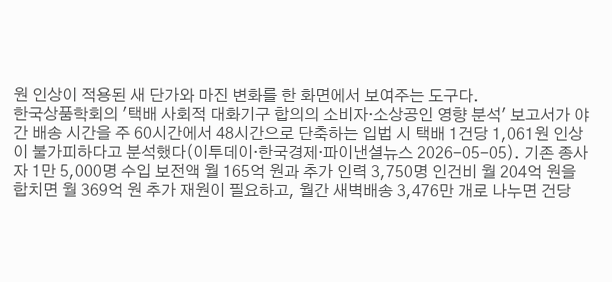원 인상이 적용된 새 단가와 마진 변화를 한 화면에서 보여주는 도구다.
한국상품학회의 '택배 사회적 대화기구 합의의 소비자·소상공인 영향 분석' 보고서가 야간 배송 시간을 주 60시간에서 48시간으로 단축하는 입법 시 택배 1건당 1,061원 인상이 불가피하다고 분석했다(이투데이·한국경제·파이낸셜뉴스 2026-05-05). 기존 종사자 1만 5,000명 수입 보전액 월 165억 원과 추가 인력 3,750명 인건비 월 204억 원을 합치면 월 369억 원 추가 재원이 필요하고, 월간 새벽배송 3,476만 개로 나누면 건당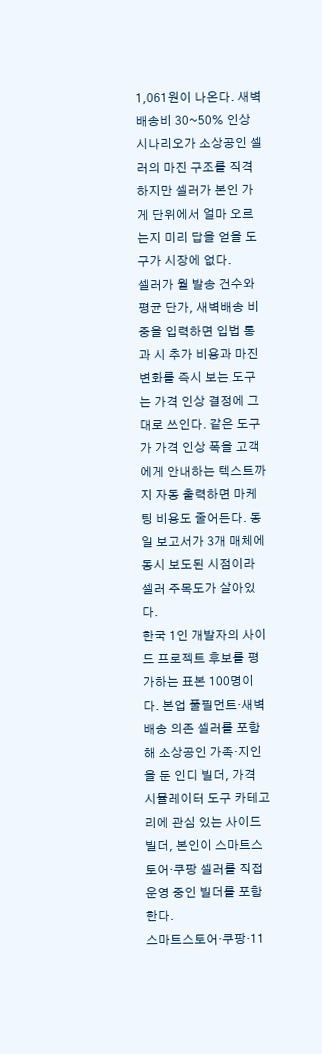1,061원이 나온다. 새벽배송비 30~50% 인상 시나리오가 소상공인 셀러의 마진 구조를 직격하지만 셀러가 본인 가게 단위에서 얼마 오르는지 미리 답을 얻을 도구가 시장에 없다.
셀러가 월 발송 건수와 평균 단가, 새벽배송 비중을 입력하면 입법 통과 시 추가 비용과 마진 변화를 즉시 보는 도구는 가격 인상 결정에 그대로 쓰인다. 같은 도구가 가격 인상 폭을 고객에게 안내하는 텍스트까지 자동 출력하면 마케팅 비용도 줄어든다. 동일 보고서가 3개 매체에 동시 보도된 시점이라 셀러 주목도가 살아있다.
한국 1인 개발자의 사이드 프로젝트 후보를 평가하는 표본 100명이다. 본업 풀필먼트·새벽배송 의존 셀러를 포함해 소상공인 가족·지인을 둔 인디 빌더, 가격 시뮬레이터 도구 카테고리에 관심 있는 사이드 빌더, 본인이 스마트스토어·쿠팡 셀러를 직접 운영 중인 빌더를 포함한다.
스마트스토어·쿠팡·11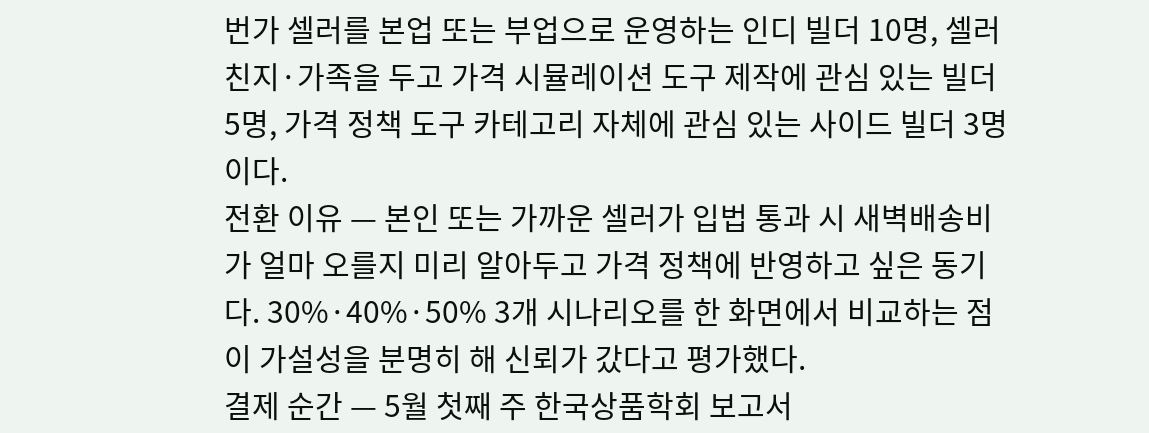번가 셀러를 본업 또는 부업으로 운영하는 인디 빌더 10명, 셀러 친지·가족을 두고 가격 시뮬레이션 도구 제작에 관심 있는 빌더 5명, 가격 정책 도구 카테고리 자체에 관심 있는 사이드 빌더 3명이다.
전환 이유 — 본인 또는 가까운 셀러가 입법 통과 시 새벽배송비가 얼마 오를지 미리 알아두고 가격 정책에 반영하고 싶은 동기다. 30%·40%·50% 3개 시나리오를 한 화면에서 비교하는 점이 가설성을 분명히 해 신뢰가 갔다고 평가했다.
결제 순간 — 5월 첫째 주 한국상품학회 보고서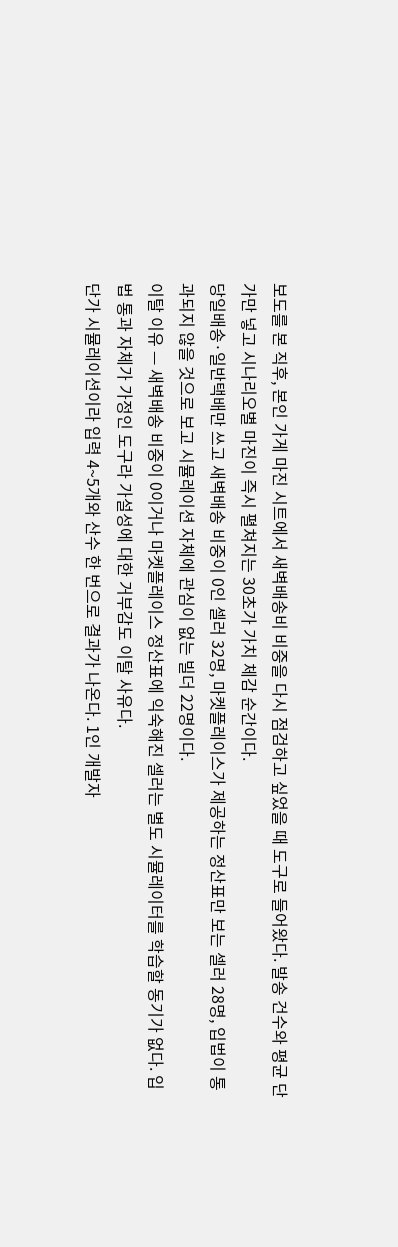보도를 본 직후, 본인 가게 마진 시트에서 새벽배송비 비중을 다시 점검하고 싶었을 때 도구로 들어왔다. 발송 건수와 평균 단가만 넣고 시나리오별 마진이 즉시 펼쳐지는 30초가 가치 체감 순간이다.
당일배송·일반택배만 쓰고 새벽배송 비중이 0인 셀러 32명, 마켓플레이스가 제공하는 정산표만 보는 셀러 28명, 입법이 통과되지 않을 것으로 보고 시뮬레이션 자체에 관심이 없는 빌더 22명이다.
이탈 이유 — 새벽배송 비중이 0이거나 마켓플레이스 정산표에 익숙해진 셀러는 별도 시뮬레이터를 학습할 동기가 없다. 입법 통과 자체가 가정인 도구라 가설성에 대한 거부감도 이탈 사유다.
단가 시뮬레이션이라 입력 4~5개와 산수 한 번으로 결과가 나온다. 1인 개발자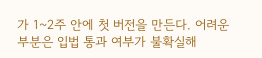가 1~2주 안에 첫 버전을 만든다. 어려운 부분은 입법 통과 여부가 불확실해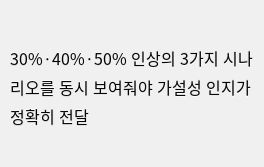30%·40%·50% 인상의 3가지 시나리오를 동시 보여줘야 가설성 인지가 정확히 전달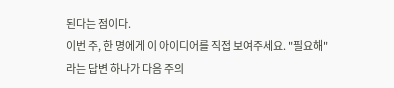된다는 점이다.
이번 주, 한 명에게 이 아이디어를 직접 보여주세요. "필요해"라는 답변 하나가 다음 주의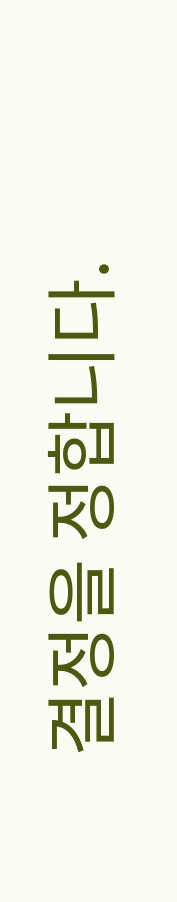결정을 정합니다.